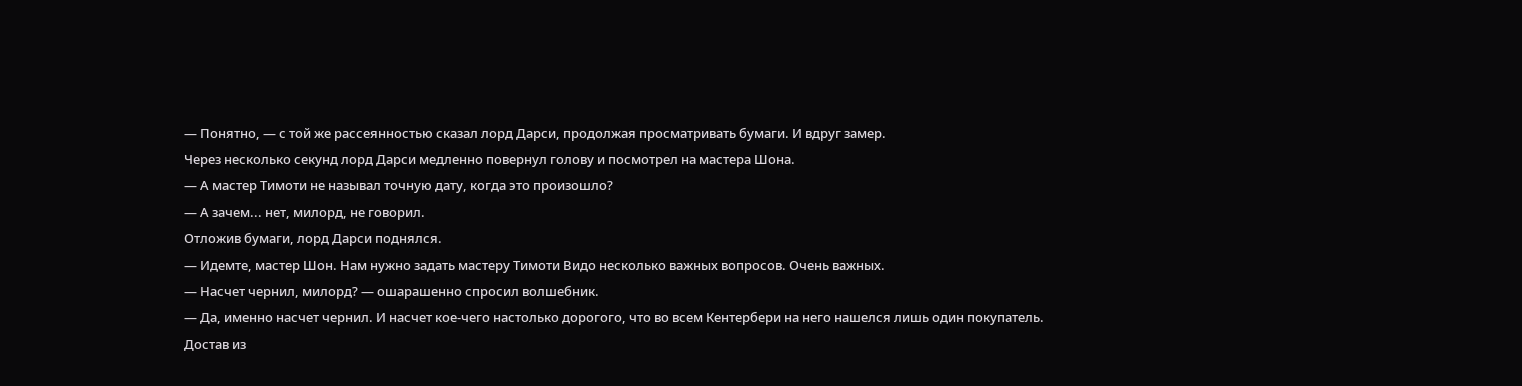— Понятно, — с той же рассеянностью сказал лорд Дарси, продолжая просматривать бумаги. И вдруг замер.
Через несколько секунд лорд Дарси медленно повернул голову и посмотрел на мастера Шона.
— А мастер Тимоти не называл точную дату, когда это произошло?
— А зачем... нет, милорд, не говорил.
Отложив бумаги, лорд Дарси поднялся.
— Идемте, мастер Шон. Нам нужно задать мастеру Тимоти Видо несколько важных вопросов. Очень важных.
— Насчет чернил, милорд? — ошарашенно спросил волшебник.
— Да, именно насчет чернил. И насчет кое-чего настолько дорогого, что во всем Кентербери на него нашелся лишь один покупатель.
Достав из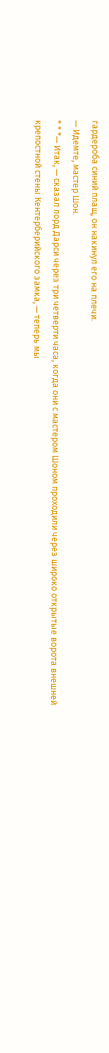гардероба синий плащ, он накинул его на плечи.
— Идемте, мастер Шон.
* * *— Итак, — сказал лорд Дарси через три четверти часа, когда они с мастером Шоном проходили через широко открытые ворота внешней крепостной стены Кентерберийского замка, — теперь мы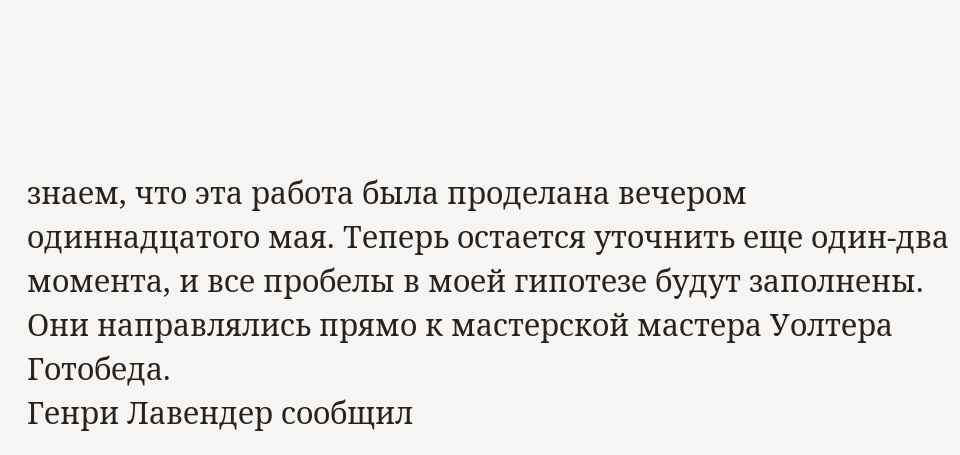знаем, что эта работа была проделана вечером одиннадцатого мая. Теперь остается уточнить еще один-два момента, и все пробелы в моей гипотезе будут заполнены.
Они направлялись прямо к мастерской мастера Уолтера Готобеда.
Генри Лавендер сообщил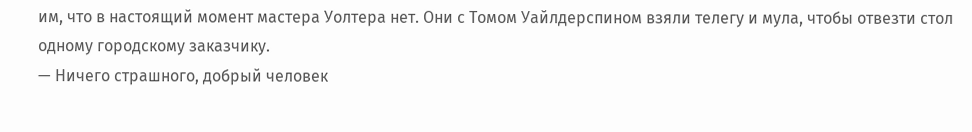им, что в настоящий момент мастера Уолтера нет. Они с Томом Уайлдерспином взяли телегу и мула, чтобы отвезти стол одному городскому заказчику.
— Ничего страшного, добрый человек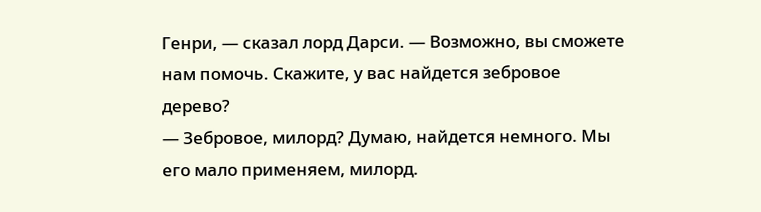Генри, — сказал лорд Дарси. — Возможно, вы сможете нам помочь. Скажите, у вас найдется зебровое дерево?
— Зебровое, милорд? Думаю, найдется немного. Мы его мало применяем, милорд.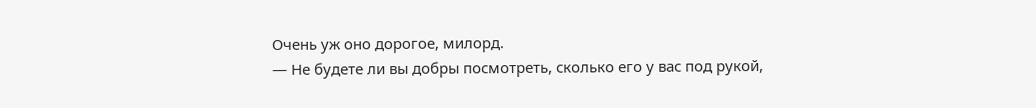Очень уж оно дорогое, милорд.
— Не будете ли вы добры посмотреть, сколько его у вас под рукой,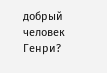добрый человек Генри?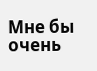Мне бы очень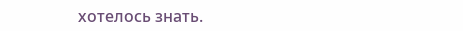хотелось знать.